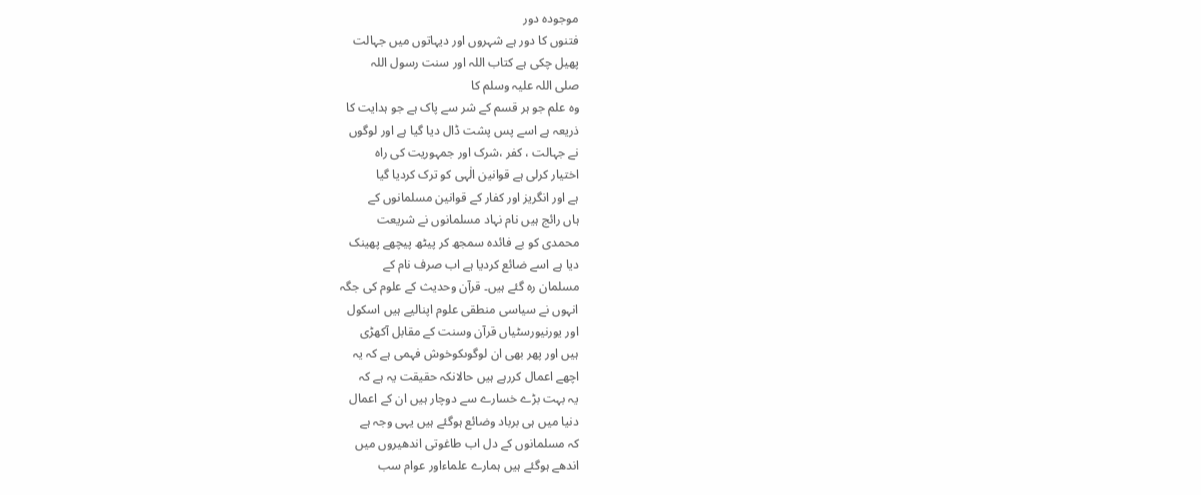موجودہ دور
فتنوں کا دور ہے شہروں اور دیہاتوں میں جہالت
پھیل چکی ہے کتاب اللہ اور سنت رسول اللہ
صلی اللہ علیہ وسلم کا
وہ علم جو ہر قسم کے شر سے پاک ہے جو ہدایت کا
ذریعہ ہے اسے پس پشت ڈال دیا گیا ہے اور لوگوں
نے جہالت ، کفر ،شرک اور جمہوریت کی راہ
اختیار کرلی ہے قوانین الٰہی کو ترک کردیا گیا
ہے اور انگریز اور کفار کے قوانین مسلمانوں کے
ہاں رائج ہیں نام نہاد مسلمانوں نے شریعت
محمدی کو بے فائدہ سمجھ کر پیٹھ پیچھے پھینک
دیا ہے اسے ضائع کردیا ہے اب صرف نام کے
مسلمان رہ گئے ہیں۔ قرآن وحدیث کے علوم کی جگہ
انہوں نے سیاسی منطقی علوم اپنالیے ہیں اسکول
اور یورنیورسٹیاں قرآن وسنت کے مقابل آکھڑی
ہیں اور پھر بھی ان لوگوںکوخوش فہمی ہے کہ یہ
اچھے اعمال کررہے ہیں حالانکہ حقیقت یہ ہے کہ
یہ بہت بڑے خسارے سے دوچار ہیں ان کے اعمال
دنیا میں ہی برباد وضائع ہوگئے ہیں یہی وجہ ہے
کہ مسلمانوں کے دل اب طاغوتی اندھیروں میں
اندھے ہوگئے ہیں ہمارے علماءاور عوام سب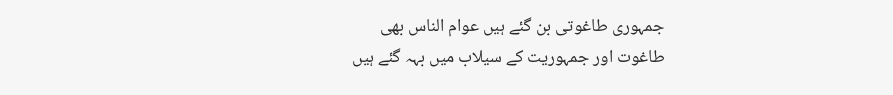جمہوری طاغوتی بن گئے ہیں عوام الناس بھی
طاغوت اور جمہوریت کے سیلاب میں بہہ گئے ہیں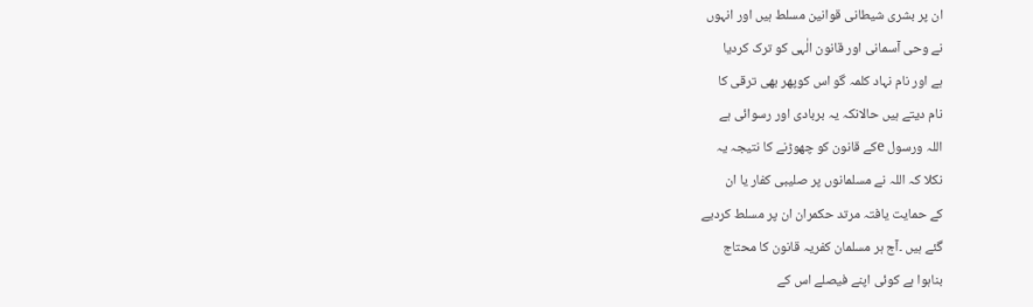ان پر بشری شیطانی قوانین مسلط ہیں اور انہوں
نے وحی آسمانی اور قانون الٰہی کو ترک کردیا
ہے اور نام نہاد کلمہ گو اس کوپھر بھی ترقی کا
نام دیتے ہیں حالانکہ یہ بربادی اور رسوائی ہے
اللہ ورسول eکے قانون کو چھوڑنے کا نتیجہ یہ
نکلا کہ اللہ نے مسلمانوں پر صلیبی کفار یا ان
کے حمایت یافتہ مرتد حکمران ان پر مسلط کردیے
گئے ہیں ۔آج ہر مسلمان کفریہ قانون کا محتاج
بناہوا ہے کوئی اپنے فیصلے اس کے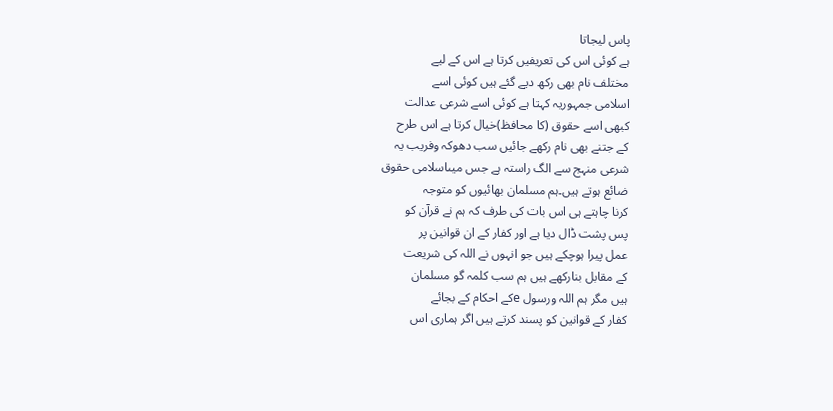پاس لیجاتا
ہے کوئی اس کی تعریفیں کرتا ہے اس کے لیے
مختلف نام بھی رکھ دیے گئے ہیں کوئی اسے
اسلامی جمہوریہ کہتا ہے کوئی اسے شرعی عدالت
کبھی اسے حقوق (کا محافظ)خیال کرتا ہے اس طرح
کے جتنے بھی نام رکھے جائیں سب دھوکہ وفریب یہ
شرعی منہج سے الگ راستہ ہے جس میںاسلامی حقوق
ضائع ہوتے ہیں۔ہم مسلمان بھائیوں کو متوجہ
کرنا چاہتے ہی اس بات کی طرف کہ ہم نے قرآن کو
پس پشت ڈال دیا ہے اور کفار کے ان قوانین پر
عمل پیرا ہوچکے ہیں جو انہوں نے اللہ کی شریعت
کے مقابل بنارکھے ہیں ہم سب کلمہ گو مسلمان
ہیں مگر ہم اللہ ورسول eکے احکام کے بجائے
کفار کے قوانین کو پسند کرتے ہیں اگر ہماری اس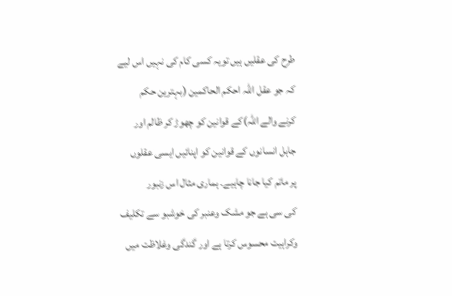طرح کی عقلیں ہیں تویہ کسی کام کی نہیں اس لیے
کہ جو عقل اللہ احکم الحاکمین (بہترین حکم
کرنے والے اللہ)کے قوانین کو چھوڑ کر ظالم اور
جاہل انسانوں کے قوانین کو اپنائیں ایسی عقلوں
پر ماتم کیا جانا چاہیے۔ ہماری مثال اس زنبور
کی سی ہے جو مشک وعنبر کی خوشبو سے تکلیف
وکراہیت محسوس کرتا ہے اور گندگی وغلاظت میں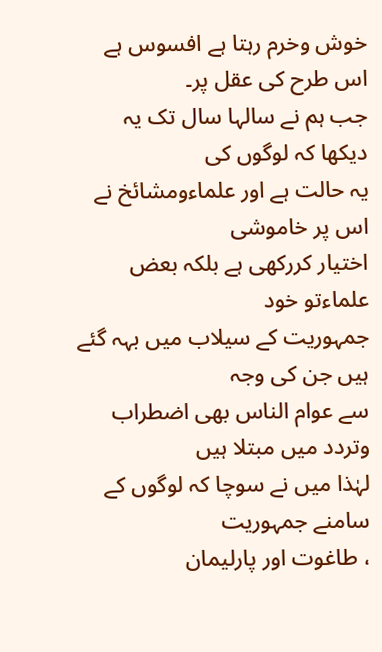خوش وخرم رہتا ہے افسوس ہے اس طرح کی عقل پر۔
جب ہم نے سالہا سال تک یہ دیکھا کہ لوگوں کی
یہ حالت ہے اور علماءومشائخ نے اس پر خاموشی
اختیار کررکھی ہے بلکہ بعض علماءتو خود
جمہوریت کے سیلاب میں بہہ گئے ہیں جن کی وجہ
سے عوام الناس بھی اضطراب وتردد میں مبتلا ہیں
لہٰذا میں نے سوچا کہ لوگوں کے سامنے جمہوریت
، طاغوت اور پارلیمان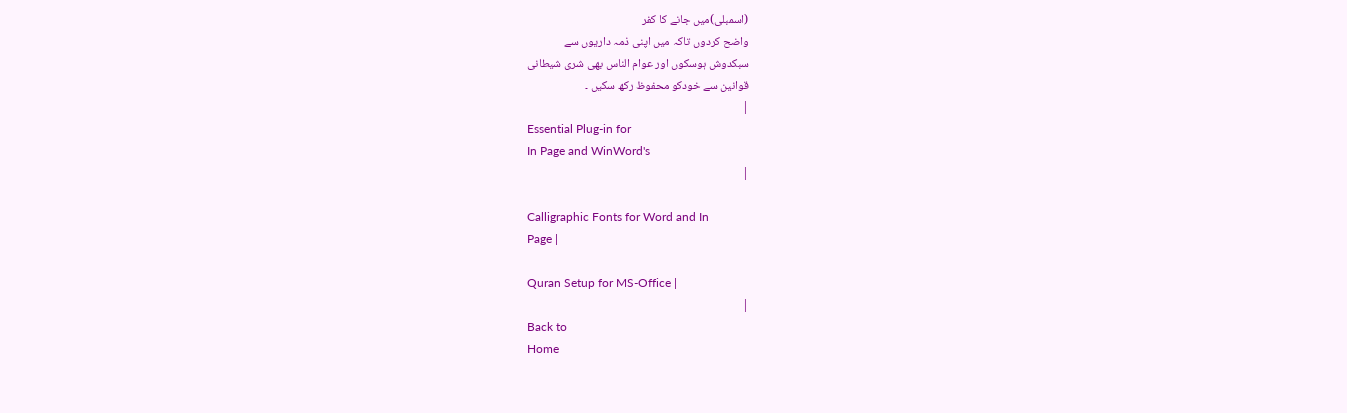(اسمبلی)میں جانے کا کفر
واضح کردوں تاکہ میں اپنی ذمہ داریوں سے
سبکدوش ہوسکوں اور عوام الناس بھی شری شیطانی
قوانین سے خودکو محفوظ رکھ سکیں ۔
|
Essential Plug-in for
In Page and WinWord's
|

Calligraphic Fonts for Word and In
Page |

Quran Setup for MS-Office |
|
Back to
Home